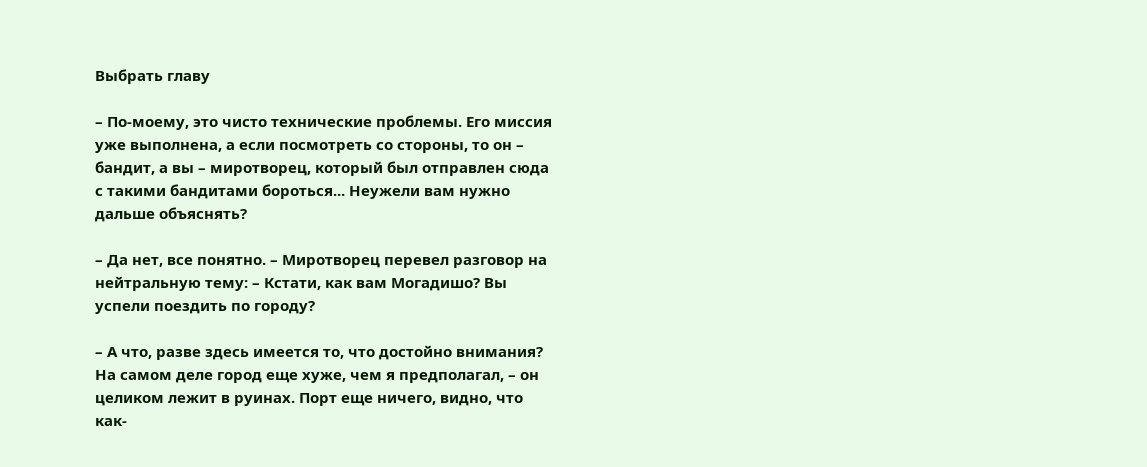Выбрать главу

– По-моему, это чисто технические проблемы. Его миссия уже выполнена, а если посмотреть со стороны, то он – бандит, а вы – миротворец, который был отправлен сюда с такими бандитами бороться... Неужели вам нужно дальше объяснять?

– Да нет, все понятно. – Миротворец перевел разговор на нейтральную тему: – Кстати, как вам Могадишо? Вы успели поездить по городу?

– А что, разве здесь имеется то, что достойно внимания? На самом деле город еще хуже, чем я предполагал, – он целиком лежит в руинах. Порт еще ничего, видно, что как-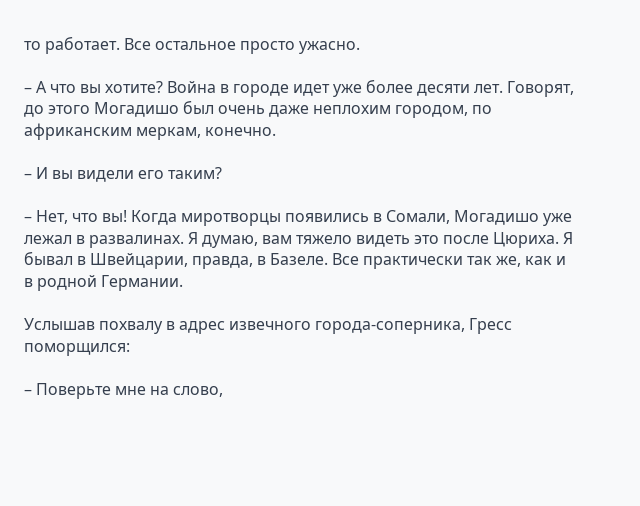то работает. Все остальное просто ужасно.

– А что вы хотите? Война в городе идет уже более десяти лет. Говорят, до этого Могадишо был очень даже неплохим городом, по африканским меркам, конечно.

– И вы видели его таким?

– Нет, что вы! Когда миротворцы появились в Сомали, Могадишо уже лежал в развалинах. Я думаю, вам тяжело видеть это после Цюриха. Я бывал в Швейцарии, правда, в Базеле. Все практически так же, как и в родной Германии.

Услышав похвалу в адрес извечного города-соперника, Гресс поморщился:

– Поверьте мне на слово,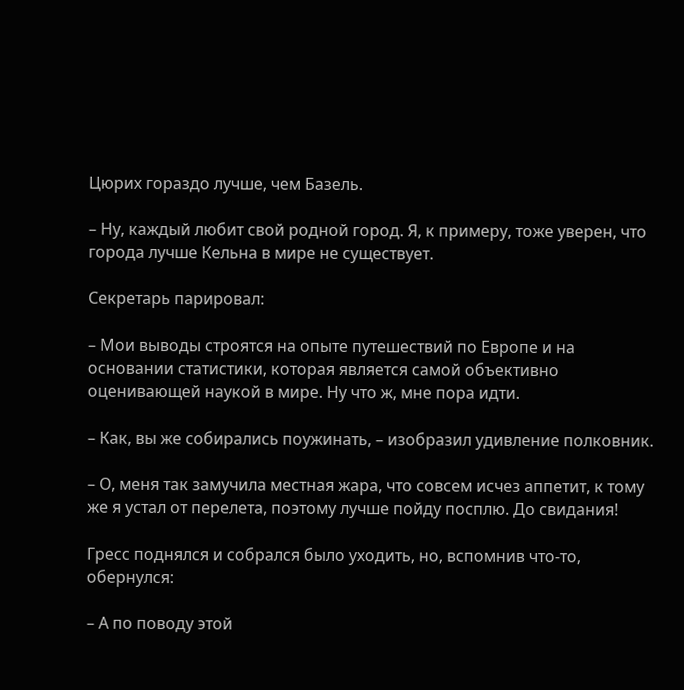Цюрих гораздо лучше, чем Базель.

– Ну, каждый любит свой родной город. Я, к примеру, тоже уверен, что города лучше Кельна в мире не существует.

Секретарь парировал:

– Мои выводы строятся на опыте путешествий по Европе и на основании статистики, которая является самой объективно оценивающей наукой в мире. Ну что ж, мне пора идти.

– Как, вы же собирались поужинать, – изобразил удивление полковник.

– О, меня так замучила местная жара, что совсем исчез аппетит, к тому же я устал от перелета, поэтому лучше пойду посплю. До свидания!

Гресс поднялся и собрался было уходить, но, вспомнив что-то, обернулся:

– А по поводу этой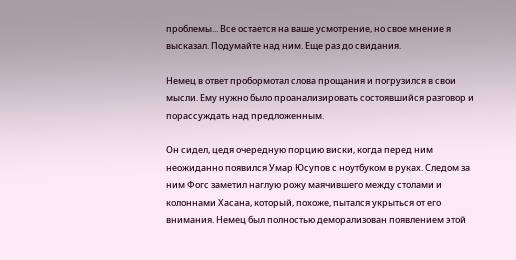проблемы... Все остается на ваше усмотрение, но свое мнение я высказал. Подумайте над ним. Еще раз до свидания.

Немец в ответ пробормотал слова прощания и погрузился в свои мысли. Ему нужно было проанализировать состоявшийся разговор и порассуждать над предложенным.

Он сидел, цедя очередную порцию виски, когда перед ним неожиданно появился Умар Юсупов с ноутбуком в руках. Следом за ним Фогс заметил наглую рожу маячившего между столами и колоннами Хасана, который, похоже, пытался укрыться от его внимания. Немец был полностью деморализован появлением этой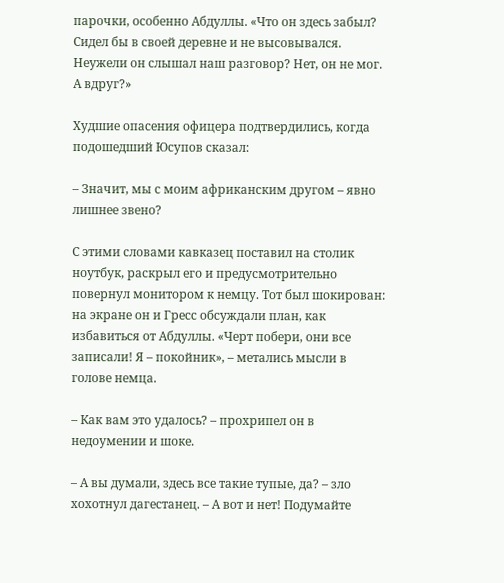парочки, особенно Абдуллы. «Что он здесь забыл? Сидел бы в своей деревне и не высовывался. Неужели он слышал наш разговор? Нет, он не мог. А вдруг?»

Худшие опасения офицера подтвердились, когда подошедший Юсупов сказал:

– Значит, мы с моим африканским другом – явно лишнее звено?

С этими словами кавказец поставил на столик ноутбук, раскрыл его и предусмотрительно повернул монитором к немцу. Тот был шокирован: на экране он и Гресс обсуждали план, как избавиться от Абдуллы. «Черт побери, они все записали! Я – покойник», – метались мысли в голове немца.

– Как вам это удалось? – прохрипел он в недоумении и шоке.

– А вы думали, здесь все такие тупые, да? – зло хохотнул дагестанец. – А вот и нет! Подумайте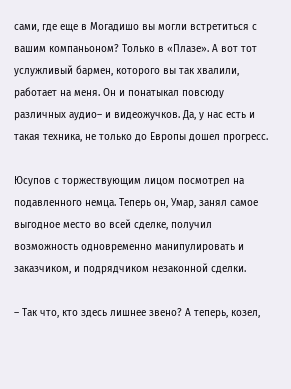сами, где еще в Могадишо вы могли встретиться с вашим компаньоном? Только в «Плазе». А вот тот услужливый бармен, которого вы так хвалили, работает на меня. Он и понатыкал повсюду различных аудио– и видеожучков. Да, у нас есть и такая техника, не только до Европы дошел прогресс.

Юсупов с торжествующим лицом посмотрел на подавленного немца. Теперь он, Умар, занял самое выгодное место во всей сделке, получил возможность одновременно манипулировать и заказчиком, и подрядчиком незаконной сделки.

– Так что, кто здесь лишнее звено? А теперь, козел,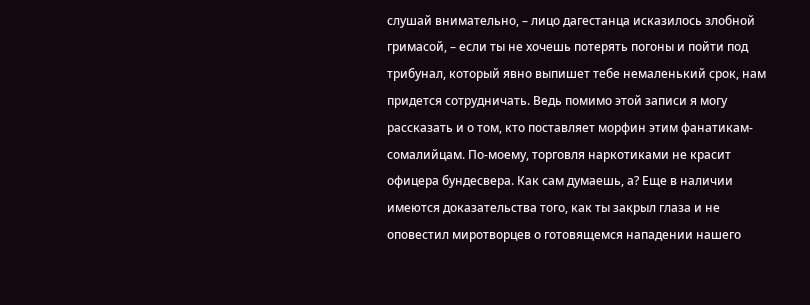слушай внимательно, – лицо дагестанца исказилось злобной гримасой, – если ты не хочешь потерять погоны и пойти под трибунал, который явно выпишет тебе немаленький срок, нам придется сотрудничать. Ведь помимо этой записи я могу рассказать и о том, кто поставляет морфин этим фанатикам-сомалийцам. По-моему, торговля наркотиками не красит офицера бундесвера. Как сам думаешь, а? Еще в наличии имеются доказательства того, как ты закрыл глаза и не оповестил миротворцев о готовящемся нападении нашего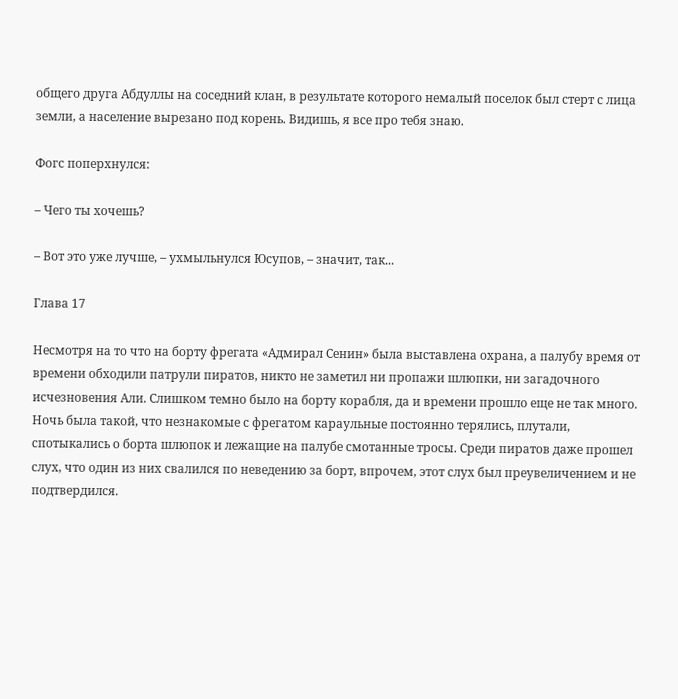общего друга Абдуллы на соседний клан, в результате которого немалый поселок был стерт с лица земли, а население вырезано под корень. Видишь, я все про тебя знаю.

Фогс поперхнулся:

– Чего ты хочешь?

– Вот это уже лучше, – ухмыльнулся Юсупов, – значит, так...

Глава 17

Несмотря на то что на борту фрегата «Адмирал Сенин» была выставлена охрана, а палубу время от времени обходили патрули пиратов, никто не заметил ни пропажи шлюпки, ни загадочного исчезновения Али. Слишком темно было на борту корабля, да и времени прошло еще не так много. Ночь была такой, что незнакомые с фрегатом караульные постоянно терялись, плутали, спотыкались о борта шлюпок и лежащие на палубе смотанные тросы. Среди пиратов даже прошел слух, что один из них свалился по неведению за борт, впрочем, этот слух был преувеличением и не подтвердился.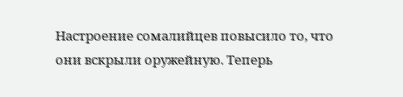Настроение сомалийцев повысило то, что они вскрыли оружейную. Теперь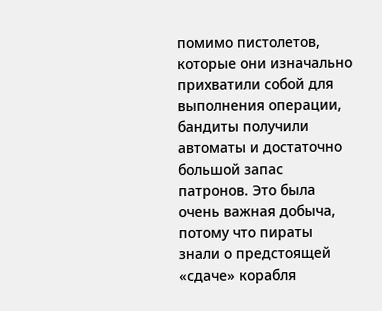помимо пистолетов, которые они изначально прихватили собой для выполнения операции, бандиты получили автоматы и достаточно большой запас патронов. Это была очень важная добыча, потому что пираты знали о предстоящей «сдаче» корабля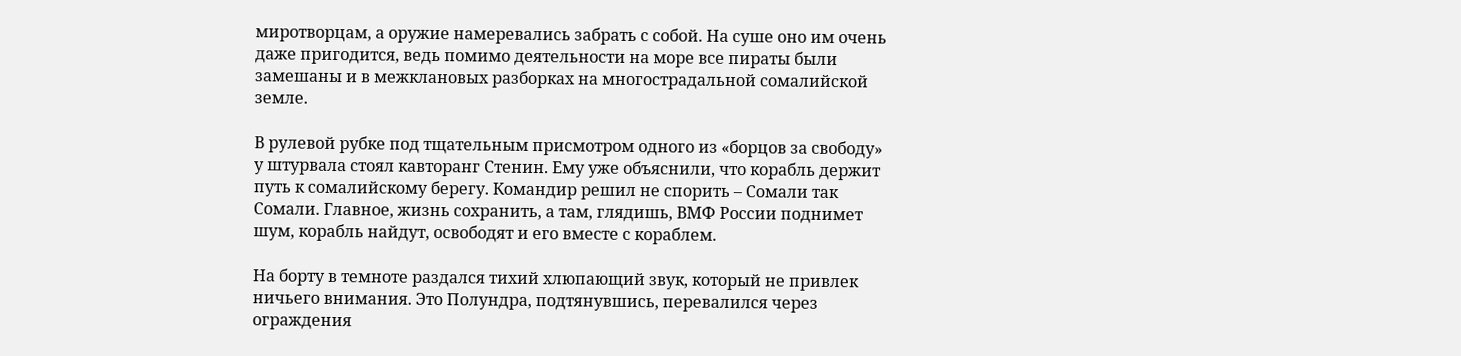миротворцам, а оружие намеревались забрать с собой. На суше оно им очень даже пригодится, ведь помимо деятельности на море все пираты были замешаны и в межклановых разборках на многострадальной сомалийской земле.

В рулевой рубке под тщательным присмотром одного из «борцов за свободу» у штурвала стоял кавторанг Стенин. Ему уже объяснили, что корабль держит путь к сомалийскому берегу. Командир решил не спорить – Сомали так Сомали. Главное, жизнь сохранить, а там, глядишь, ВМФ России поднимет шум, корабль найдут, освободят и его вместе с кораблем.

На борту в темноте раздался тихий хлюпающий звук, который не привлек ничьего внимания. Это Полундра, подтянувшись, перевалился через ограждения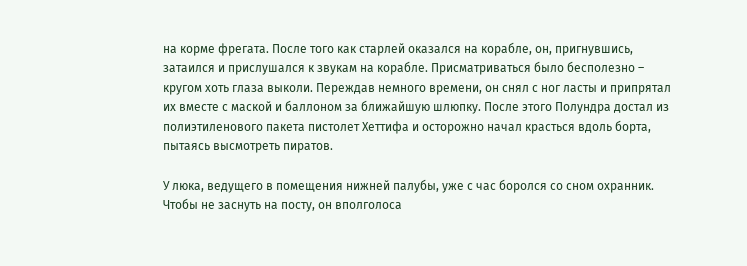на корме фрегата. После того как старлей оказался на корабле, он, пригнувшись, затаился и прислушался к звукам на корабле. Присматриваться было бесполезно – кругом хоть глаза выколи. Переждав немного времени, он снял с ног ласты и припрятал их вместе с маской и баллоном за ближайшую шлюпку. После этого Полундра достал из полиэтиленового пакета пистолет Хеттифа и осторожно начал красться вдоль борта, пытаясь высмотреть пиратов.

У люка, ведущего в помещения нижней палубы, уже с час боролся со сном охранник. Чтобы не заснуть на посту, он вполголоса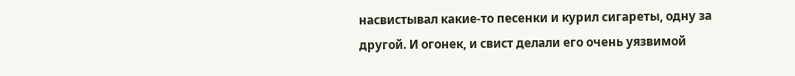насвистывал какие-то песенки и курил сигареты, одну за другой. И огонек, и свист делали его очень уязвимой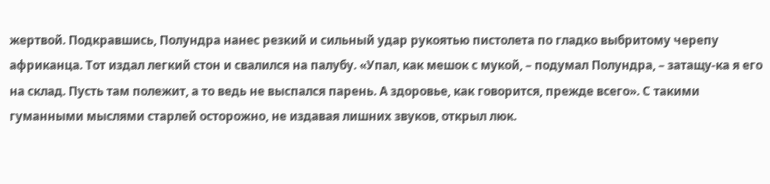жертвой. Подкравшись, Полундра нанес резкий и сильный удар рукоятью пистолета по гладко выбритому черепу африканца. Тот издал легкий стон и свалился на палубу. «Упал, как мешок с мукой, – подумал Полундра, – затащу-ка я его на склад. Пусть там полежит, а то ведь не выспался парень. А здоровье, как говорится, прежде всего». С такими гуманными мыслями старлей осторожно, не издавая лишних звуков, открыл люк.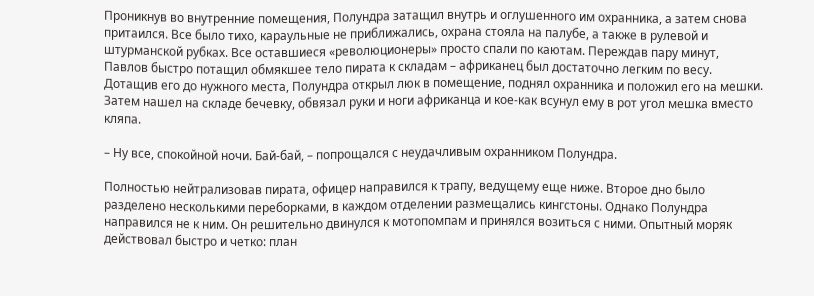Проникнув во внутренние помещения, Полундра затащил внутрь и оглушенного им охранника, а затем снова притаился. Все было тихо, караульные не приближались, охрана стояла на палубе, а также в рулевой и штурманской рубках. Все оставшиеся «революционеры» просто спали по каютам. Переждав пару минут, Павлов быстро потащил обмякшее тело пирата к складам – африканец был достаточно легким по весу. Дотащив его до нужного места, Полундра открыл люк в помещение, поднял охранника и положил его на мешки. Затем нашел на складе бечевку, обвязал руки и ноги африканца и кое-как всунул ему в рот угол мешка вместо кляпа.

– Ну все, спокойной ночи. Бай-бай, – попрощался с неудачливым охранником Полундра.

Полностью нейтрализовав пирата, офицер направился к трапу, ведущему еще ниже. Второе дно было разделено несколькими переборками, в каждом отделении размещались кингстоны. Однако Полундра направился не к ним. Он решительно двинулся к мотопомпам и принялся возиться с ними. Опытный моряк действовал быстро и четко: план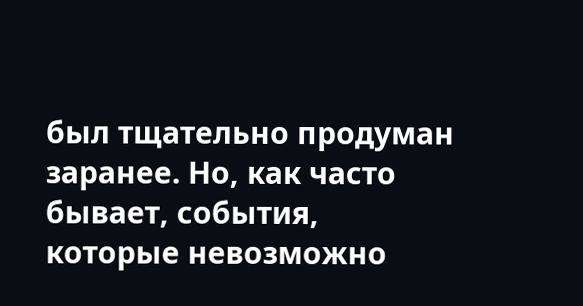был тщательно продуман заранее. Но, как часто бывает, события, которые невозможно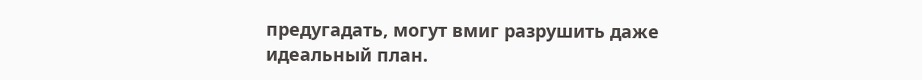предугадать, могут вмиг разрушить даже идеальный план.